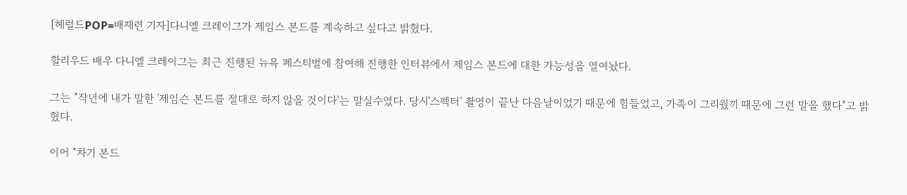[헤럴드POP=배재련 기자]다니엘 크레이그가 제임스 본드를 계속하고 싶다고 밝혔다.

할리우드 배우 다니엘 크레이그는 최근 진행된 뉴욕 페스티벌에 참여해 진행한 인터뷰에서 제임스 본드에 대한 가능성을 열여놨다.

그는 "작년에 내가 말한 '제임슨 본드를 절대로 하지 않을 것이다'는 말실수였다. 당시'스펙터' 촬영이 끝난 다음날이었기 때문에 힘들었고, 가족이 그리웠끼 때문에 그런 말을 했다"고 밝혔다.

이어 "차기 본드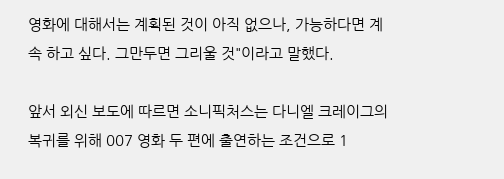영화에 대해서는 계획된 것이 아직 없으나, 가능하다면 계속 하고 싶다. 그만두면 그리울 것"이라고 말했다.

앞서 외신 보도에 따르면 소니픽처스는 다니엘 크레이그의 복귀를 위해 007 영화 두 편에 출연하는 조건으로 1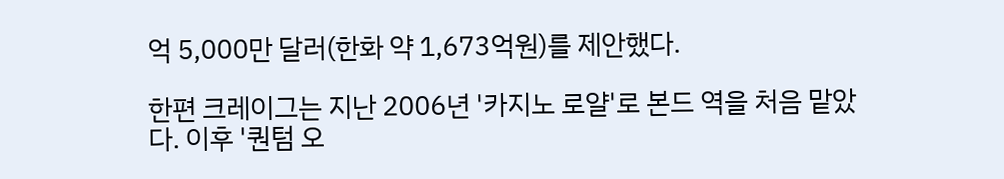억 5,000만 달러(한화 약 1,673억원)를 제안했다.

한편 크레이그는 지난 2006년 '카지노 로얄'로 본드 역을 처음 맡았다. 이후 '퀀텀 오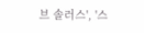브 솔러스', '스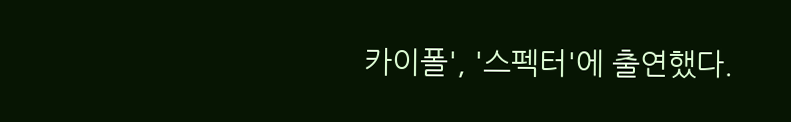카이폴', '스펙터'에 출연했다.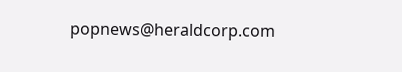popnews@heraldcorp.com